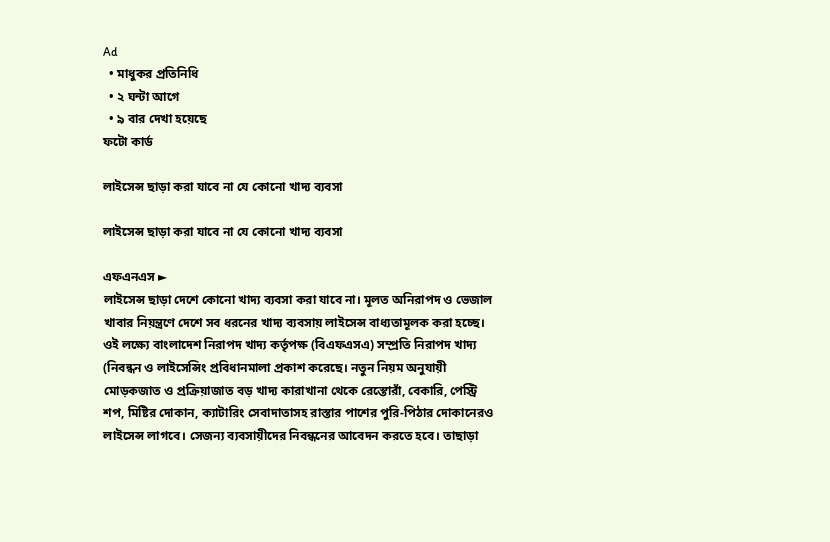Ad
  • মাধুকর প্রতিনিধি
  • ২ ঘন্টা আগে
  • ৯ বার দেখা হয়েছে
ফটো কার্ড

লাইসেন্স ছাড়া করা যাবে না যে কোনো খাদ্য ব্যবসা

লাইসেন্স ছাড়া করা যাবে না যে কোনো খাদ্য ব্যবসা

এফএনএস ►
লাইসেন্স ছাড়া দেশে কোনো খাদ্য ব্যবসা করা যাবে না। মূলত অনিরাপদ ও ভেজাল খাবার নিয়ন্ত্রণে দেশে সব ধরনের খাদ্য ব্যবসায় লাইসেন্স বাধ্যতামূলক করা হচ্ছে। ওই লক্ষ্যে বাংলাদেশ নিরাপদ খাদ্য কর্তৃপক্ষ (বিএফএসএ) সম্প্রতি নিরাপদ খাদ্য (নিবন্ধন ও লাইসেন্সিং প্রবিধানমালা প্রকাশ করেছে। নতুন নিয়ম অনুযায়ী মোড়কজাত ও প্রক্রিয়াজাত বড় খাদ্য কারাখানা থেকে রেস্তোরাঁ, বেকারি, পেস্ট্রি শপ, মিষ্টির দোকান, ক্যাটারিং সেবাদাতাসহ রাস্তার পাশের পুরি-পিঠার দোকানেরও লাইসেন্স লাগবে। সেজন্য ব্যবসায়ীদের নিবন্ধনের আবেদন করতে হবে। তাছাড়া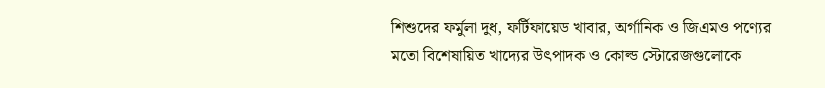শিশুদের ফর্মুলা দুধ, ফর্টিফায়েড খাবার, অর্গানিক ও জিএমও পণ্যের মতো বিশেষায়িত খাদ্যের উৎপাদক ও কোল্ড স্টোরেজগুলোকে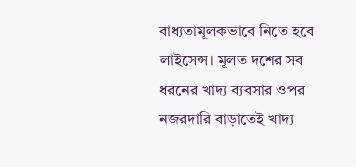বাধ্যতামূলকভাবে নিতে হবে লাইসেন্স। মূলত দশের সব ধরনের খাদ্য ব্যবসার ওপর নজরদারি বাড়াতেই খাদ্য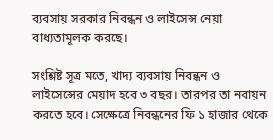ব্যবসায় সরকার নিবন্ধন ও লাইসেন্স নেয়া বাধ্যতামূলক করছে।

সংশ্লিষ্ট সূত্র মতে, খাদ্য ব্যবসায় নিবন্ধন ও লাইসেন্সের মেয়াদ হবে ৩ বছর। তারপর তা নবায়ন করতে হবে। সেক্ষেত্রে নিবন্ধনের ফি ১ হাজার থেকে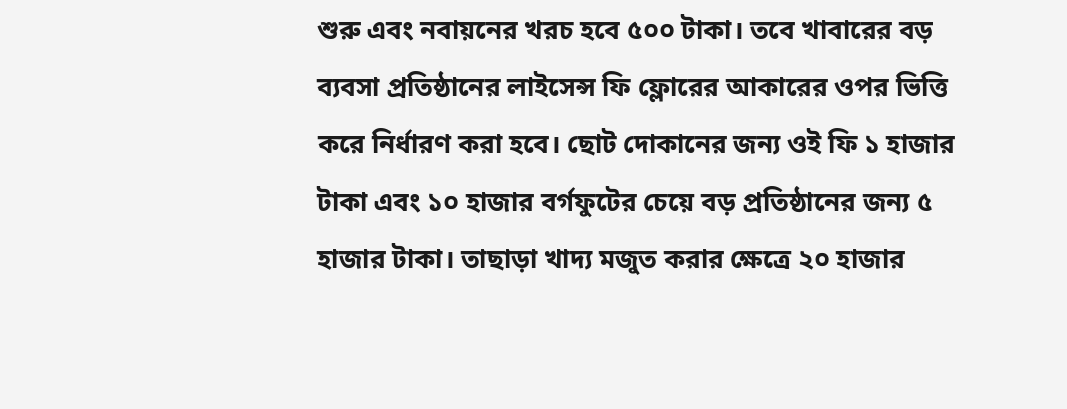শুরু এবং নবায়নের খরচ হবে ৫০০ টাকা। তবে খাবারের বড় ব্যবসা প্রতিষ্ঠানের লাইসেন্স ফি ফ্লোরের আকারের ওপর ভিত্তি করে নির্ধারণ করা হবে। ছোট দোকানের জন্য ওই ফি ১ হাজার টাকা এবং ১০ হাজার বর্গফুটের চেয়ে বড় প্রতিষ্ঠানের জন্য ৫ হাজার টাকা। তাছাড়া খাদ্য মজুত করার ক্ষেত্রে ২০ হাজার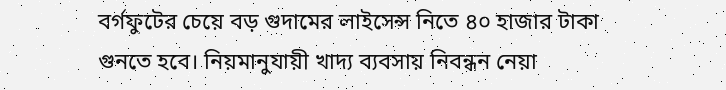বর্গফুটের চেয়ে বড় গুদামের লাইসেন্স নিতে ৪০ হাজার টাকা গুনতে হবে। নিয়মানুযায়ী খাদ্য ব্যবসায় নিবন্ধন নেয়া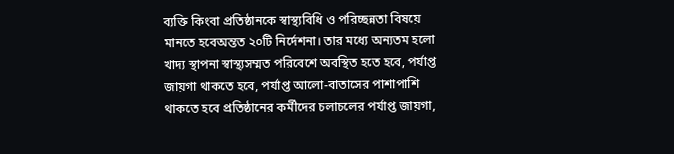ব্যক্তি কিংবা প্রতিষ্ঠানকে স্বাস্থ্যবিধি ও পরিচ্ছন্নতা বিষয়ে মানতে হবেঅন্তত ২০টি নির্দেশনা। তার মধ্যে অন্যতম হলো খাদ্য স্থাপনা স্বাস্থ্যসম্মত পরিবেশে অবস্থিত হতে হবে, পর্যাপ্ত জায়গা থাকতে হবে, পর্যাপ্ত আলো-বাতাসের পাশাপাশি থাকতে হবে প্রতিষ্ঠানের কর্মীদের চলাচলের পর্যাপ্ত জায়গা,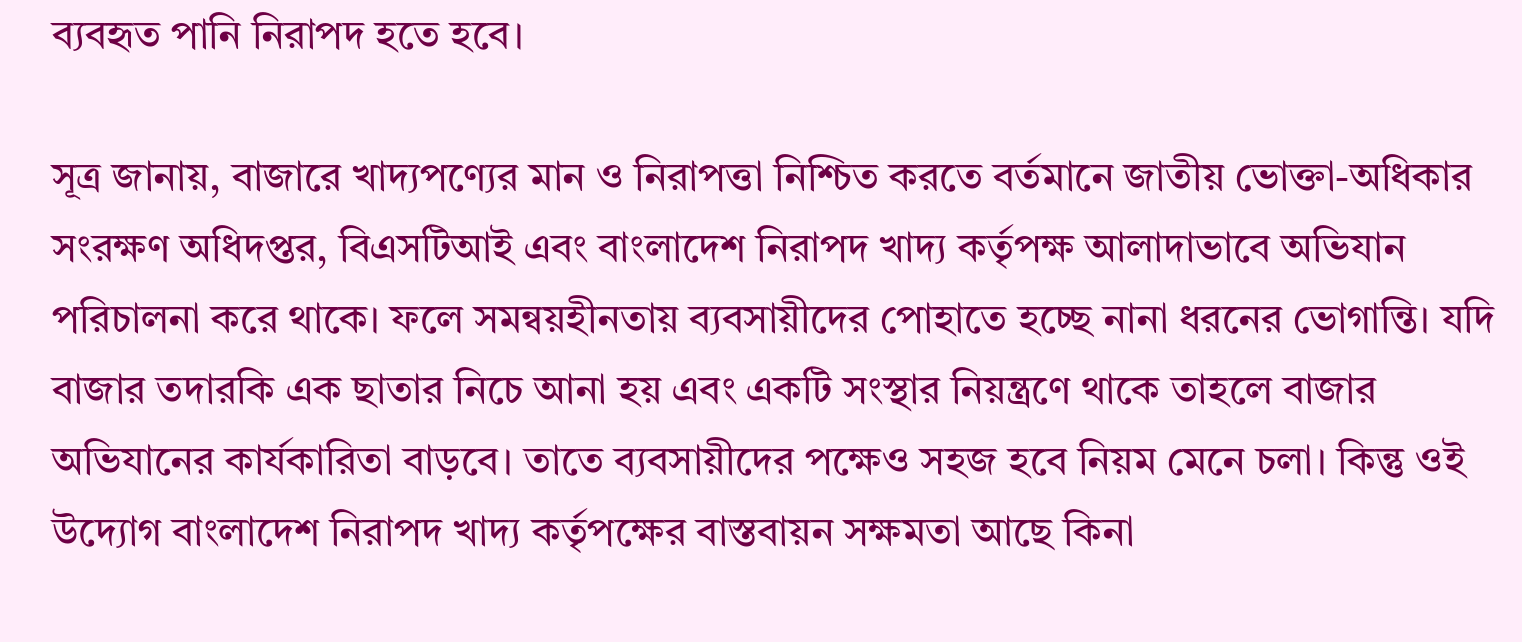ব্যবহৃত পানি নিরাপদ হতে হবে।

সূত্র জানায়, বাজারে খাদ্যপণ্যের মান ও নিরাপত্তা নিশ্চিত করতে বর্তমানে জাতীয় ভোক্তা-অধিকার সংরক্ষণ অধিদপ্তর, বিএসটিআই এবং বাংলাদেশ নিরাপদ খাদ্য কর্তৃপক্ষ আলাদাভাবে অভিযান পরিচালনা করে থাকে। ফলে সমন্বয়হীনতায় ব্যবসায়ীদের পোহাতে হচ্ছে নানা ধরনের ভোগান্তি। যদি বাজার তদারকি এক ছাতার নিচে আনা হয় এবং একটি সংস্থার নিয়ন্ত্রণে থাকে তাহলে বাজার অভিযানের কার্যকারিতা বাড়বে। তাতে ব্যবসায়ীদের পক্ষেও সহজ হবে নিয়ম মেনে চলা। কিন্তু ওই উদ্যোগ বাংলাদেশ নিরাপদ খাদ্য কর্তৃপক্ষের বাস্তবায়ন সক্ষমতা আছে কিনা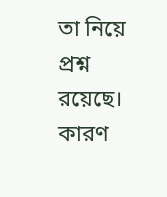তা নিয়ে প্রশ্ন রয়েছে। কারণ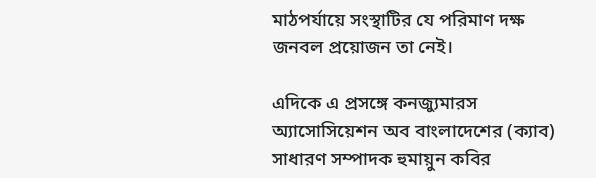মাঠপর্যায়ে সংস্থাটির যে পরিমাণ দক্ষ জনবল প্রয়োজন তা নেই।

এদিকে এ প্রসঙ্গে কনজ্যুমারস অ্যাসোসিয়েশন অব বাংলাদেশের (ক্যাব) সাধারণ সম্পাদক হুমায়ুন কবির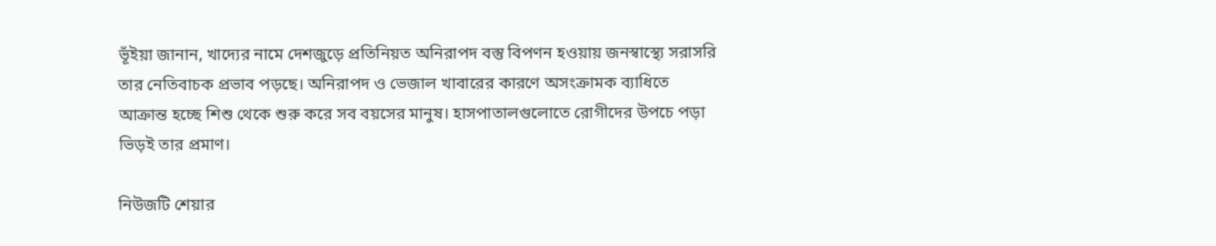ভূঁইয়া জানান, খাদ্যের নামে দেশজুড়ে প্রতিনিয়ত অনিরাপদ বস্তু বিপণন হওয়ায় জনস্বাস্থ্যে সরাসরি তার নেতিবাচক প্রভাব পড়ছে। অনিরাপদ ও ভেজাল খাবারের কারণে অসংক্রামক ব্যাধিতে আক্রান্ত হচ্ছে শিশু থেকে শুরু করে সব বয়সের মানুষ। হাসপাতালগুলোতে রোগীদের উপচে পড়া ভিড়ই তার প্রমাণ।

নিউজটি শেয়ার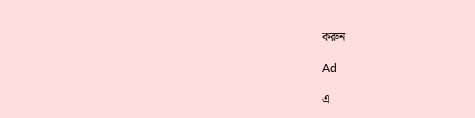করুন

Ad

এ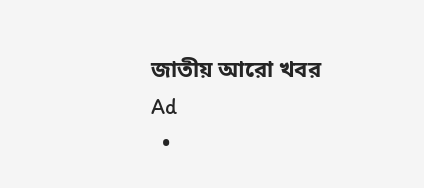জাতীয় আরো খবর
Ad
  •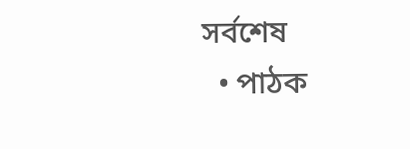সর্বশেষ
  • পাঠক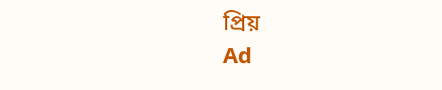প্রিয়
Ad